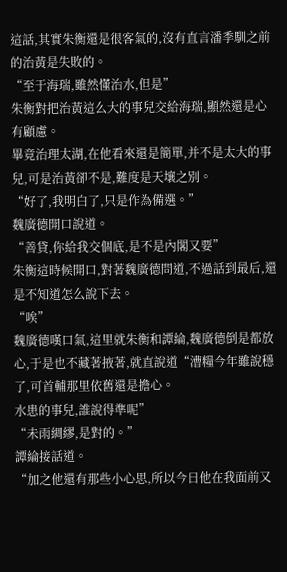這話,其實朱衡還是很客氣的,沒有直言潘季馴之前的治黃是失敗的。
“至于海瑞,雖然懂治水,但是”
朱衡對把治黃這么大的事兒交給海瑞,顯然還是心有顧慮。
畢竟治理太湖,在他看來還是簡單,并不是太大的事兒,可是治黃卻不是,難度是天壤之別。
“好了,我明白了,只是作為備選。”
魏廣德開口說道。
“善貸,你給我交個底,是不是內閣又要”
朱衡這時候開口,對著魏廣德問道,不過話到最后,還是不知道怎么說下去。
“唉”
魏廣德嘆口氣,這里就朱衡和譚綸,魏廣德倒是都放心,于是也不藏著掖著,就直說道“漕糧今年雖說穩了,可首輔那里依舊還是擔心。
水患的事兒,誰說得準呢”
“未雨綢繆,是對的。”
譚綸接話道。
“加之他還有那些小心思,所以今日他在我面前又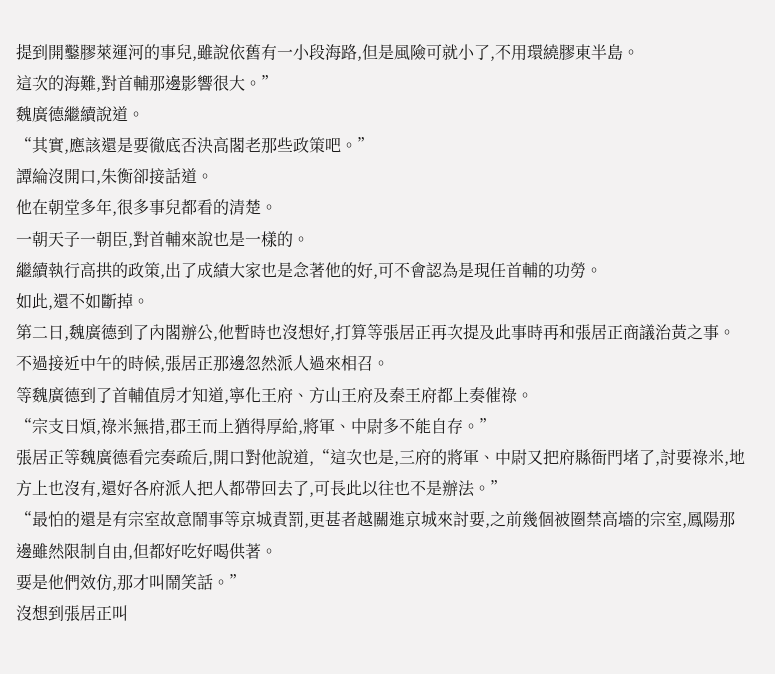提到開鑿膠萊運河的事兒,雖說依舊有一小段海路,但是風險可就小了,不用環繞膠東半島。
這次的海難,對首輔那邊影響很大。”
魏廣德繼續說道。
“其實,應該還是要徹底否決高閣老那些政策吧。”
譚綸沒開口,朱衡卻接話道。
他在朝堂多年,很多事兒都看的清楚。
一朝天子一朝臣,對首輔來說也是一樣的。
繼續執行高拱的政策,出了成績大家也是念著他的好,可不會認為是現任首輔的功勞。
如此,還不如斷掉。
第二日,魏廣德到了內閣辦公,他暫時也沒想好,打算等張居正再次提及此事時再和張居正商議治黃之事。
不過接近中午的時候,張居正那邊忽然派人過來相召。
等魏廣德到了首輔值房才知道,寧化王府、方山王府及秦王府都上奏催祿。
“宗支日煩,祿米無措,郡王而上猶得厚給,將軍、中尉多不能自存。”
張居正等魏廣德看完奏疏后,開口對他說道,“這次也是,三府的將軍、中尉又把府縣衙門堵了,討要祿米,地方上也沒有,還好各府派人把人都帶回去了,可長此以往也不是辦法。”
“最怕的還是有宗室故意鬧事等京城責罰,更甚者越關進京城來討要,之前幾個被圈禁高墻的宗室,鳳陽那邊雖然限制自由,但都好吃好喝供著。
要是他們效仿,那才叫鬧笑話。”
沒想到張居正叫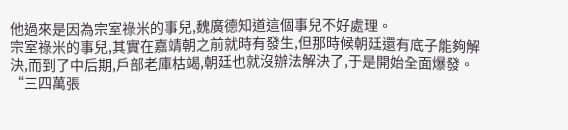他過來是因為宗室祿米的事兒,魏廣德知道這個事兒不好處理。
宗室祿米的事兒,其實在嘉靖朝之前就時有發生,但那時候朝廷還有底子能夠解決,而到了中后期,戶部老庫枯竭,朝廷也就沒辦法解決了,于是開始全面爆發。
“三四萬張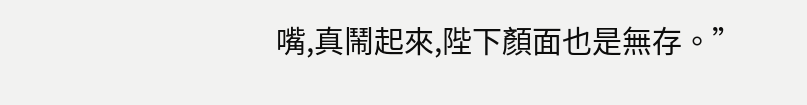嘴,真鬧起來,陛下顏面也是無存。”